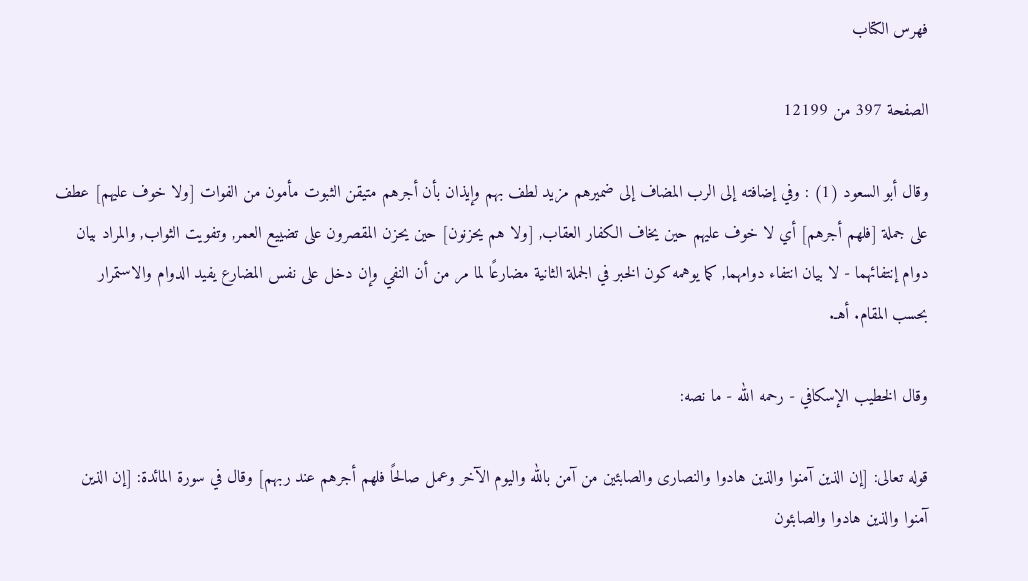فهرس الكتاب

الصفحة 397 من 12199

وقال أبو السعود (1) : وفي إضافته إلى الرب المضاف إلى ضميرهم مزيد لطف بهم وإيذان بأن أجرهم متيقن الثبوت مأمون من الفوات [ولا خوف عليهم] عطف على جملة [فلهم أجرهم] أي لا خوف عليهم حين يخاف الكفار العقاب, [ولا هم يحزنون] حين يحزن المقصرون على تضييع العمر, وتفويت الثواب, والمراد بيان دوام إنتفائهما - لا بيان انتفاء دوامهما, كما يوهمه كون الخبر في الجملة الثانية مضارعًا لما مر من أن النفي وإن دخل على نفس المضارع يفيد الدوام والاستمرار بحسب المقام. أهـ.

وقال الخطيب الإسكافي - رحمه الله - ما نصه:

قوله تعالى: [إن الذين آمنوا والذين هادوا والنصارى والصابئين من آمن بالله واليوم الآخر وعمل صالحًا فلهم أجرهم عند ربهم] وقال في سورة المائدة: [إن الذين آمنوا والذين هادوا والصابئون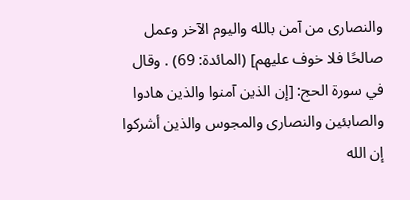والنصارى من آمن بالله واليوم الآخر وعمل صالحًا فلا خوف عليهم] (المائدة: 69) . وقال في سورة الحج: [إن الذين آمنوا والذين هادوا والصابئين والنصارى والمجوس والذين أشركوا إن الله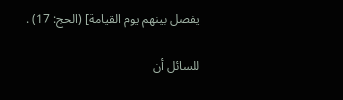يفصل بينهم يوم القيامة] (الحج: 17) .

للسائل أن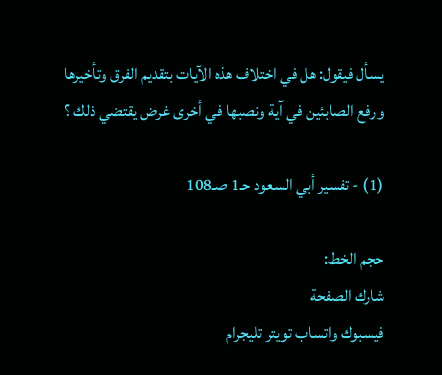يسأل فيقول: هل في اختلاف هذه الآيات بتقديم الفرق وتأخيرها ورفع الصابئين في آية ونصبها في أخرى غرض يقتضي ذلك ؟

(1) - تفسير أبي السعود حـ1 صـ108

حجم الخط:
شارك الصفحة
فيسبوك واتساب تويتر تليجرام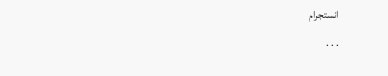انستجرام
. . .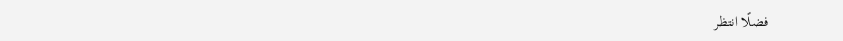فضلًا انتظر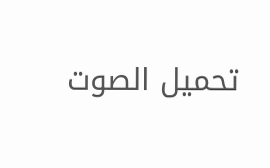تحميل الصوت